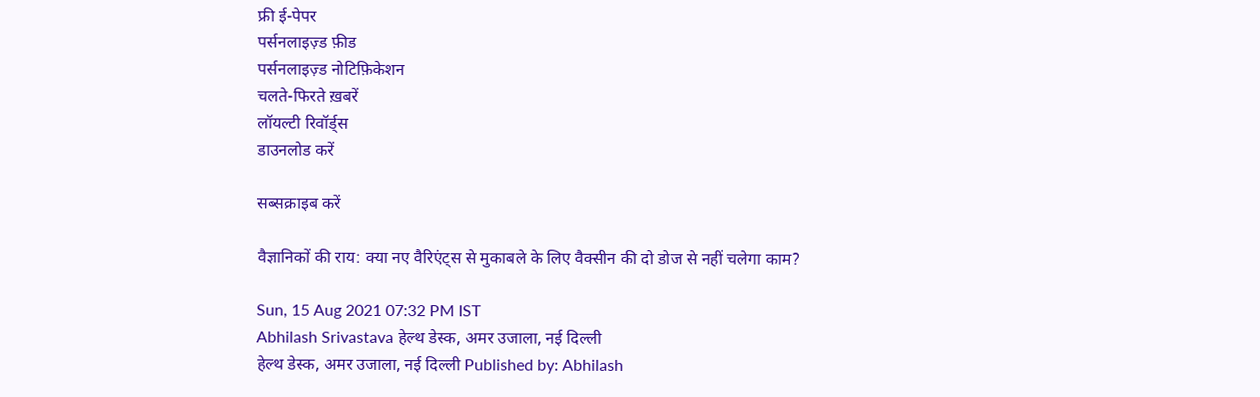फ्री ई-पेपर
पर्सनलाइज़्ड फ़ीड
पर्सनलाइज़्ड नोटिफ़िकेशन
चलते-फिरते ख़बरें
लॉयल्टी रिवॉर्ड्स
डाउनलोड करें

सब्सक्राइब करें

वैज्ञानिकों की राय: क्या नए वैरिएंट्स से मुकाबले के लिए वैक्सीन की दो डोज से नहीं चलेगा काम?

Sun, 15 Aug 2021 07:32 PM IST
Abhilash Srivastava हेल्थ डेस्क, अमर उजाला, नई दिल्ली
हेल्थ डेस्क, अमर उजाला, नई दिल्ली Published by: Abhilash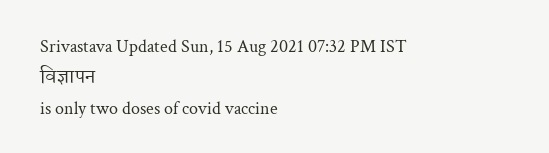Srivastava Updated Sun, 15 Aug 2021 07:32 PM IST
विज्ञापन
is only two doses of covid vaccine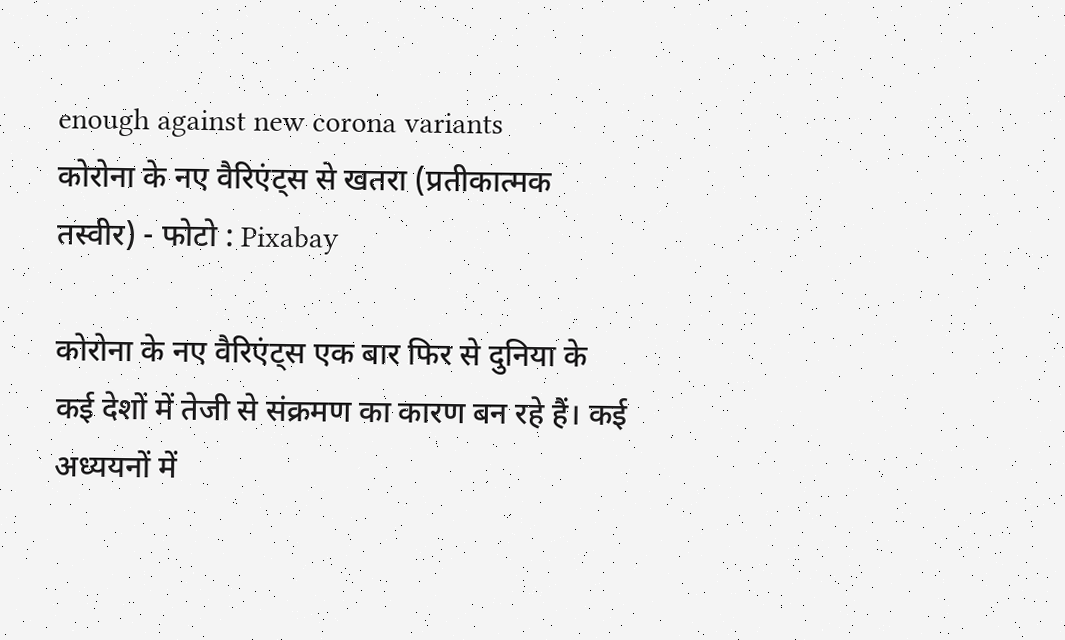enough against new corona variants
कोरोना के नए वैरिएंट्स से खतरा (प्रतीकात्मक तस्वीर) - फोटो : Pixabay

कोरोना के नए वैरिएंट्स एक बार फिर से दुनिया के कई देशों में तेजी से संक्रमण का कारण बन रहे हैं। कई अध्ययनों में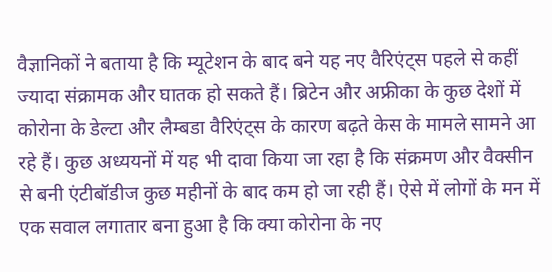वैज्ञानिकों ने बताया है कि म्यूटेशन के बाद बने यह नए वैरिएंट्स पहले से कहीं ज्यादा संक्रामक और घातक हो सकते हैं। ब्रिटेन और अफ्रीका के कुछ देशों में कोरोना के डेल्टा और लैम्बडा वैरिएंट्स के कारण बढ़ते केस के मामले सामने आ रहे हैं। कुछ अध्ययनों में यह भी दावा किया जा रहा है कि संक्रमण और वैक्सीन से बनी एंटीबॉडीज कुछ महीनों के बाद कम हो जा रही हैं। ऐसे में लोगों के मन में एक सवाल लगातार बना हुआ है कि क्या कोरोना के नए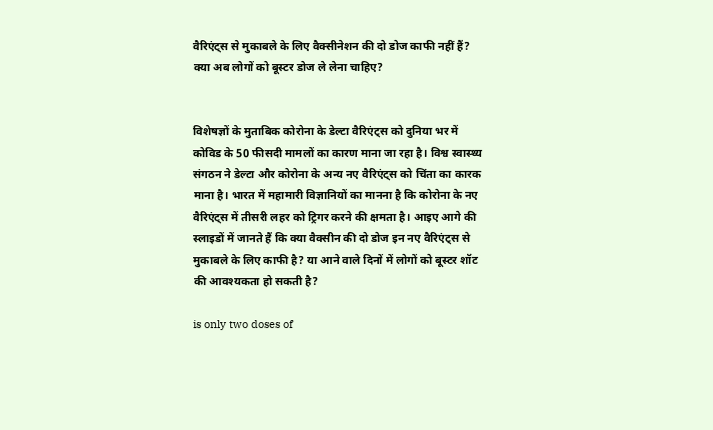वैरिएंट्स से मुकाबले के लिए वैक्सीनेशन की दो डोज काफी नहीं हैं? क्या अब लोगों को बूस्टर डोज ले लेना चाहिए?


विशेषज्ञों के मुताबिक कोरोना के डेल्टा वैरिएंट्स को दुनिया भर में कोविड के 50 फीसदी मामलों का कारण माना जा रहा है। विश्व स्वास्थ्य संगठन ने डेल्टा और कोरोना के अन्य नए वैरिएंट्स को चिंता का कारक माना है। भारत में महामारी विज्ञानियों का मानना है कि कोरोना के नए वैरिएंट्स में तीसरी लहर को ट्रिगर करने की क्षमता है। आइए आगे की स्लाइडों में जानते हैं कि क्या वैक्सीन की दो डोज इन नए वैरिएंट्स से मुकाबले के लिए काफी है? या आने वाले दिनों में लोगों को बूस्टर शॉट की आवश्यकता हो सकती है?

is only two doses of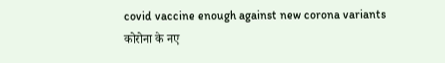covid vaccine enough against new corona variants
कोरोना के नए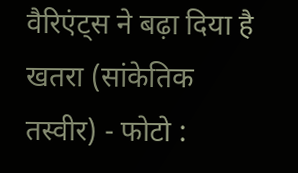वैरिएंट्स ने बढ़ा दिया है खतरा (सांकेतिक तस्वीर) - फोटो :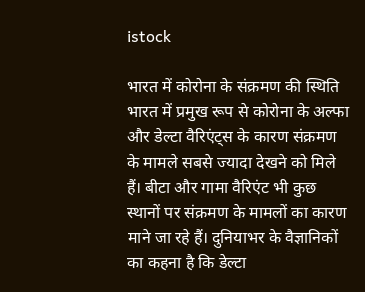istock

भारत में कोरोना के संक्रमण की स्थिति
भारत में प्रमुख रूप से कोरोना के अल्फा और डेल्टा वैरिएंट्स के कारण संक्रमण के मामले सबसे ज्यादा देखने को मिले हैं। बीटा और गामा वैरिएंट भी कुछ स्थानों पर संक्रमण के मामलों का कारण माने जा रहे हैं। दुनियाभर के वैज्ञानिकों का कहना है कि डेल्टा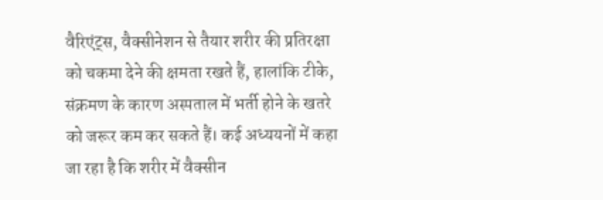वैरिएंट्स, वैक्सीनेशन से तैयार शरीर की प्रतिरक्षा को चकमा देने की क्षमता रखते हैं, हालांकि टीके, संक्रमण के कारण अस्पताल में भर्ती होने के खतरे को जरूर कम कर सकते हैं। कई अध्ययनों में कहा जा रहा है कि शरीर में वैक्सीन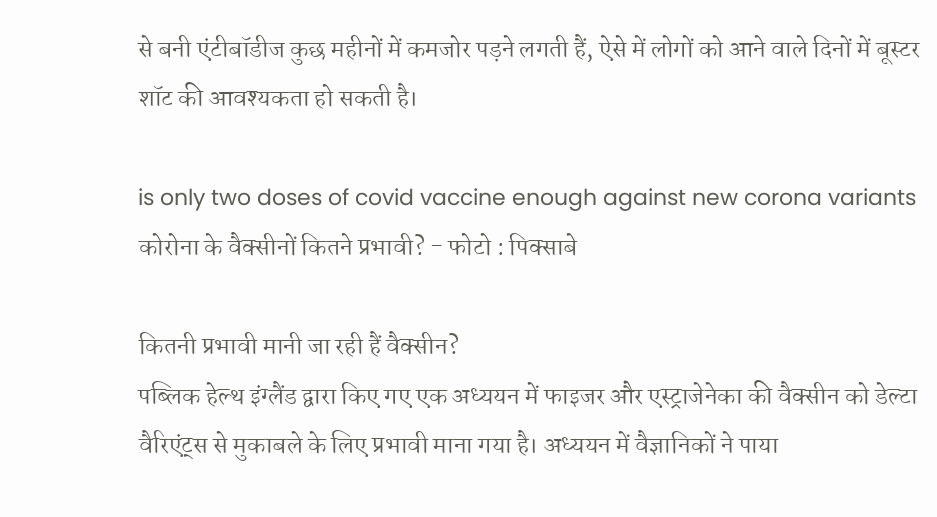से बनी एंटीबॉडीज कुछ महीनों में कमजोर पड़ने लगती हैं, ऐसे में लोगों को आने वाले दिनों में बूस्टर शॉट की आवश्यकता हो सकती है।

is only two doses of covid vaccine enough against new corona variants
कोरोना के वैक्सीनों कितने प्रभावी? - फोटो : पिक्साबे

कितनी प्रभावी मानी जा रही हैं वैक्सीन?
पब्लिक हेल्थ इंग्लैंड द्वारा किए गए एक अध्ययन में फाइजर और एस्ट्राजेनेका की वैक्सीन को डेल्टा वैरिएंट्स से मुकाबले के लिए प्रभावी माना गया है। अध्ययन में वैज्ञानिकों ने पाया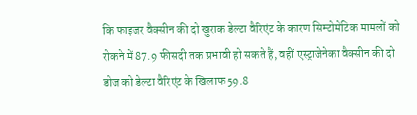कि फाइजर वैक्सीन की दो खुराक डेल्टा वैरिएंट के कारण सिम्टोमेटिक मामलों को रोकने में 87.9 फीसदी तक प्रभावी हो सकते हैं, वहीं एस्ट्राजेनेका वैक्सीन की दो डोज को डेल्टा वैरिएंट के खिलाफ 59.8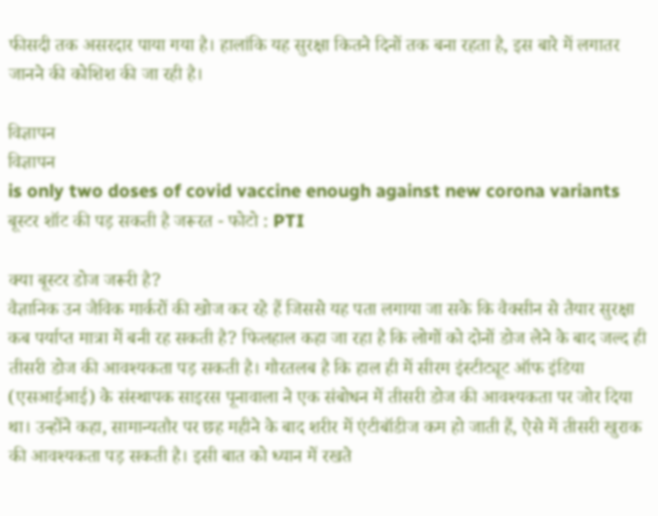फीसदी तक असरदार पाया गया है। हालांकि यह सुरक्षा कितने दिनों तक बना रहता है, इस बारे में लगातर जानने की कोशिश की जा रही है।

विज्ञापन
विज्ञापन
is only two doses of covid vaccine enough against new corona variants
बूस्टर शॉट की पड़ सकती है जरूरत - फोटो : PTI

क्या बूस्टर डोज जरूरी है?
वैज्ञानिक उन जैविक मार्करों की खोज कर रहे हैं जिससे यह पता लगाया जा सके कि वैक्सीन से तैयार सुरक्षा कब पर्याप्त मात्रा में बनी रह सकती है? फिलहाल कहा जा रहा है कि लोगों को दोनों डोज लेने के बाद जल्द ही तीसरी डोज की आवश्यकता पड़ सकती है। गौरतलब है कि हाल ही में सीरम इंस्टीट्यूट ऑफ इंडिया (एसआईआई) के संस्थापक साइरस पूनावाला ने एक संबोधन में तीसरी डोज की आवश्यकता पर जोर दिया था। उन्होंने कहा, सामान्यतौर पर छह महीने के बाद शरीर में एंटीबॉडीज कम हो जाती हैं, ऐसे में तीसरी खुराक की आवश्यकता पड़ सकती है। इसी बात को ध्यान में रखते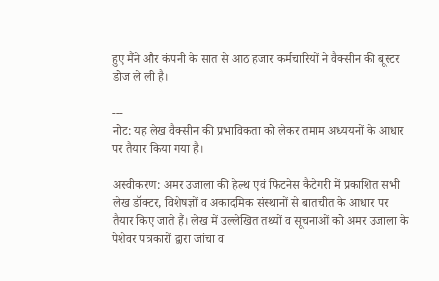हुए मैंने और कंपनी के सात से आठ हजार कर्मचारियों ने वैक्सीन की बूस्टर डोज ले ली है।

---
नोट: यह लेख वैक्सीन की प्रभाविकता को लेकर तमाम अध्ययनों के आधार पर तैयार किया गया है।

अस्वीकरण: अमर उजाला की हेल्थ एवं फिटनेस कैटेगरी में प्रकाशित सभी लेख डॉक्टर, विशेषज्ञों व अकादमिक संस्थानों से बातचीत के आधार पर तैयार किए जाते हैं। लेख में उल्लेखित तथ्यों व सूचनाओं को अमर उजाला के पेशेवर पत्रकारों द्वारा जांचा व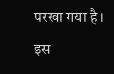परखा गया है। इस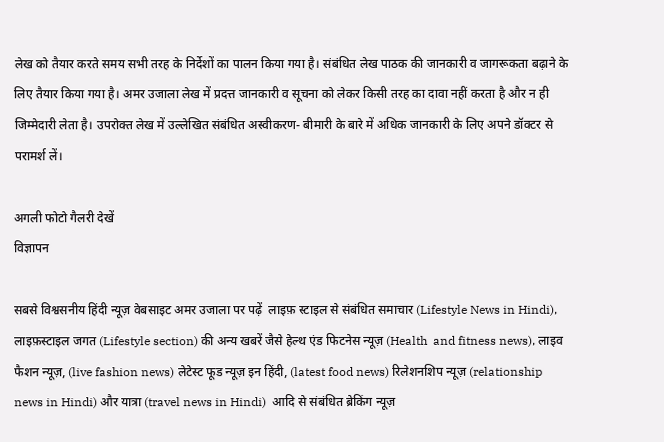लेख को तैयार करते समय सभी तरह के निर्देशों का पालन किया गया है। संबंधित लेख पाठक की जानकारी व जागरूकता बढ़ाने के लिए तैयार किया गया है। अमर उजाला लेख में प्रदत्त जानकारी व सूचना को लेकर किसी तरह का दावा नहीं करता है और न ही जिम्मेदारी लेता है। उपरोक्त लेख में उल्लेखित संबंधित अस्वीकरण- बीमारी के बारे में अधिक जानकारी के लिए अपने डॉक्टर से परामर्श लें।

अगली फोटो गैलरी देखें
विज्ञापन

सबसे विश्वसनीय हिंदी न्यूज़ वेबसाइट अमर उजाला पर पढ़ें  लाइफ़ स्टाइल से संबंधित समाचार (Lifestyle News in Hindi), लाइफ़स्टाइल जगत (Lifestyle section) की अन्य खबरें जैसे हेल्थ एंड फिटनेस न्यूज़ (Health  and fitness news), लाइव फैशन न्यूज़, (live fashion news) लेटेस्ट फूड न्यूज़ इन हिंदी, (latest food news) रिलेशनशिप न्यूज़ (relationship news in Hindi) और यात्रा (travel news in Hindi)  आदि से संबंधित ब्रेकिंग न्यूज़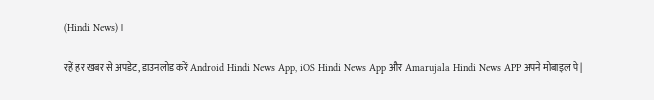(Hindi News)।

रहें हर खबर से अपडेट, डाउनलोड करें Android Hindi News App, iOS Hindi News App और Amarujala Hindi News APP अपने मोबाइल पे|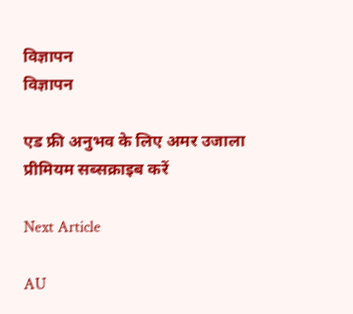विज्ञापन
विज्ञापन

एड फ्री अनुभव के लिए अमर उजाला प्रीमियम सब्सक्राइब करें

Next Article

AU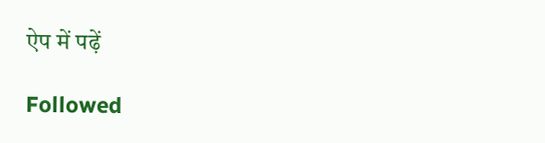ऐप में पढ़ें

Followed